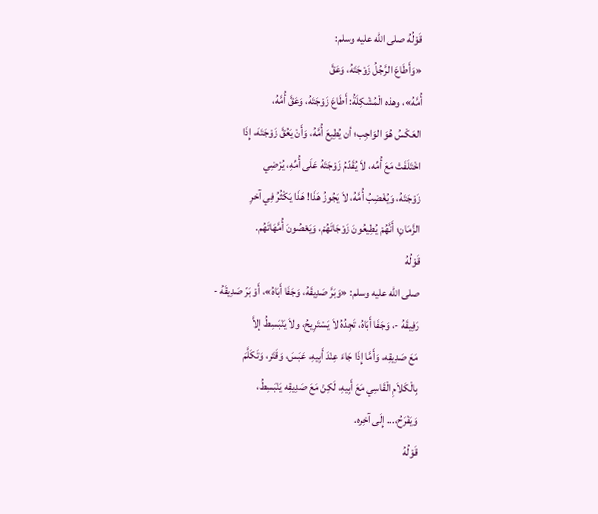قَوْلُهُ صلى الله عليه وسلم:
«وَأَطَاعَ الرَّجُلُ زَوْجَتَهُ، وَعَقَّ
أُمَّهُ»، وهذه الْمُشْكِلَةُ: أَطَاعَ زَوْجَتَهُ، وَعَقَّ أُمَّهُ،
العَكْسُ هُوَ الوَاجِب؛ أن يُطِيعَ أُمَّهُ، وَأَنْ يَعُقَّ زَوْجَتَهَ، إِذَا
اخْتَلَفَتْ مَعَ أُمِّه، لاَ يُقَدّمُ زَوْجَتَهُ عَلَى أُمِّهِ، يُرْضِي
زَوْجَتَهُ، وَيُغْضِبُ أُمَّهُ، لاَ يَجُوزُ هَذَا! هَذَا يَكْثُرُ فِي آخرِ
الزَّمَانِ؛ أَنَّهُمْ يُطِيعُونَ زَوْجَاتَهُمْ، وَيَعْصُونَ أُمَّهَاتَهُم.
قَوْلُهُ
صلى الله عليه وسلم: «وَبَرَّ صَدِيقَهُ، وَجَفَا أَبَاهُ»، أَوْ بَرّ صَدِيقَهُ -
رَفِيقَهُ -، وَجَفَا أَبَاهُ، تَجِدُهُ لاَ يَسْتَرِيحُ، ولاَ يَنْبَسِطُ إلاَّ
مَعَ صَدِيقِه، وَأَمَّا إِذَا جَاءَ عِنْدَ أَبِيهِ، عَبَسَ، وَقَتَر، وَتَكَلَّمَ
بِالْكَلاَمِ الْقَاسِي مَعَ أَبِيهِ، لَكِنْ مَعَ صَدِيقِه يَنْبَسِطُ،
وَيَفْرَحُ،... إِلَى آخِره.
قَوْلُهُ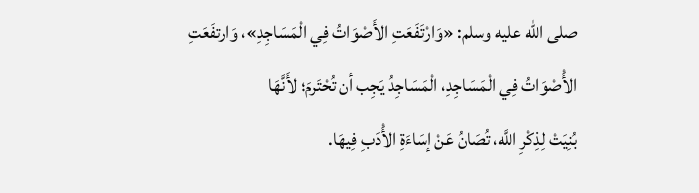صلى الله عليه وسلم: «وَارْتَفَعَتِ الأَصْوَاتُ فِي الْمَسَاجِدِ»، وَارتفَعَتِ
الأَْصْوَاتُ فِي الْمَسَاجِدِ، الْمَسَاجِدُ يَجِب أن تُحْتَرمَ؛ لأَنَّهَا
بُنِيَتْ لِذِكْرِ اللَّه، تُصَانُ عَنْ إسَاءَةِ الأَْدَبِ فِيهَا.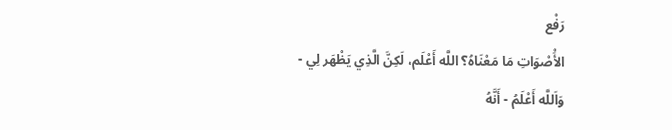رَفْع
الأَْصْوَاتِ مَا مَعْنَاهُ؟ اللَّه أَعْلَم، لَكِنَّ الَّذِي يَظْهَر لِي -
وَاَللَّه أَعْلَمُ - أَنَّهُ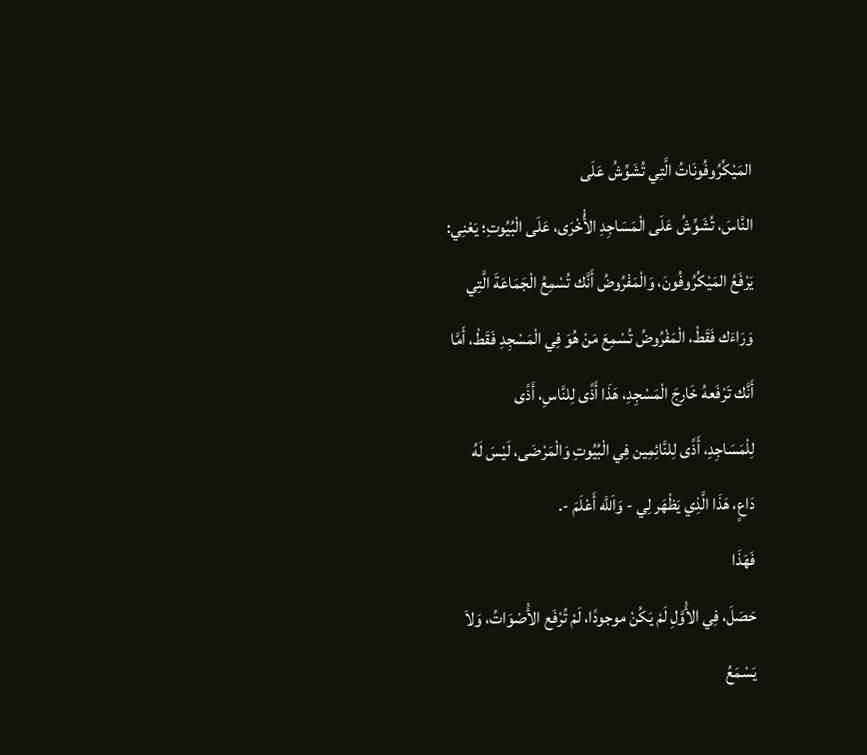المَيْكُرُوفُونَاتُ الَّتِي تُشَوِّشُ عَلَى
النَّاسَ، تُشَوِّشُ عَلَى الْمَسَاجِدِ الأُْخْرَى، عَلَى الْبُيُوتِ؛ يَعْنِي:
يَرْفَعُ المَيْكُرُوفُونَ، وَالْمَفْرُوضُ أَنَّك تُسْمِعُ الْجَمَاعَةَ الَّتِي
وَرَاءَك فَقَطْ، الْمَفْرُوضُ تُسْمِعَ مَنْ هُوَ فِي الْمَسْجِدِ فَقَطْ، أَمَّا
أَنَّك تَرْفَعهُ خَارِجَ الْمَسْجِدِ، هَذَا أَذًى لِلنَّاسِ، أَذًى
لِلْمَسَاجِدِ، أَذًى لِلنَّائِمِين فِي الْبُيُوتِ وَالْمَرْضَى، لَيْسَ لَهُ
دَاعٍ، هَذَا الَّذِي يَظْهَر لِي - وَاَللَّه أَعْلَمَ -.
فَهَذَا
حَصَلَ، فِي الأَْوَّلِ لَمْ يَكُنْ موجودًا، لَمْ تُرْفَع الأَْصْوَاتُ، وَلاَ
يَسْمَعُ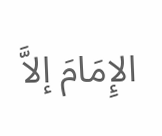الإِمَامَ إلاَّ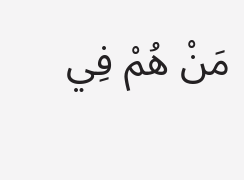مَنْ هُمْ فِي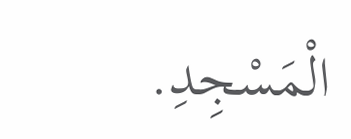الْمَسْجِدِ.